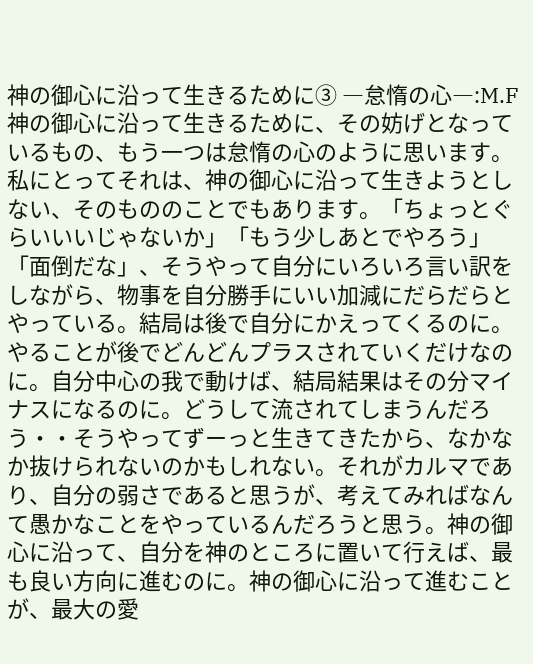神の御心に沿って生きるために③ ―怠惰の心―:M.F
神の御心に沿って生きるために、その妨げとなっているもの、もう一つは怠惰の心のように思います。私にとってそれは、神の御心に沿って生きようとしない、そのもののことでもあります。「ちょっとぐらいいいじゃないか」「もう少しあとでやろう」「面倒だな」、そうやって自分にいろいろ言い訳をしながら、物事を自分勝手にいい加減にだらだらとやっている。結局は後で自分にかえってくるのに。やることが後でどんどんプラスされていくだけなのに。自分中心の我で動けば、結局結果はその分マイナスになるのに。どうして流されてしまうんだろう・・そうやってずーっと生きてきたから、なかなか抜けられないのかもしれない。それがカルマであり、自分の弱さであると思うが、考えてみればなんて愚かなことをやっているんだろうと思う。神の御心に沿って、自分を神のところに置いて行えば、最も良い方向に進むのに。神の御心に沿って進むことが、最大の愛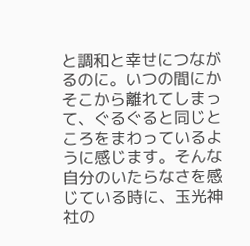と調和と幸せにつながるのに。いつの間にかそこから離れてしまって、ぐるぐると同じところをまわっているように感じます。そんな自分のいたらなさを感じている時に、玉光神社の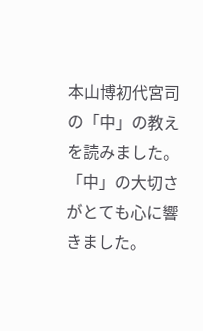本山博初代宮司の「中」の教えを読みました。「中」の大切さがとても心に響きました。